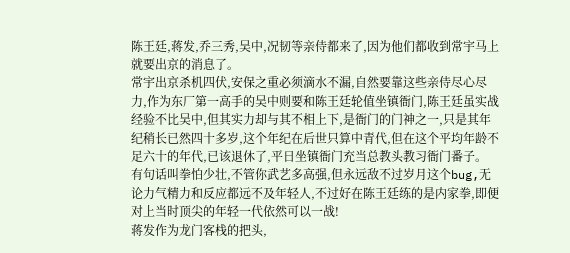陈王廷,蒋发,乔三秀,吴中,况韧等亲侍都来了,因为他们都收到常宇马上就要出京的消息了。
常宇出京杀机四伏,安保之重必须滴水不漏,自然要靠这些亲侍尽心尽力,作为东厂第一高手的吴中则要和陈王廷轮值坐镇衙门,陈王廷虽实战经验不比吴中,但其实力却与其不相上下,是衙门的门神之一,只是其年纪稍长已然四十多岁,这个年纪在后世只算中青代,但在这个平均年龄不足六十的年代,已该退休了,平日坐镇衙门充当总教头教习衙门番子。
有句话叫拳怕少壮,不管你武艺多高强,但永远敌不过岁月这个bug,无论力气精力和反应都远不及年轻人,不过好在陈王廷练的是内家拳,即便对上当时顶尖的年轻一代依然可以一战!
蒋发作为龙门客栈的把头,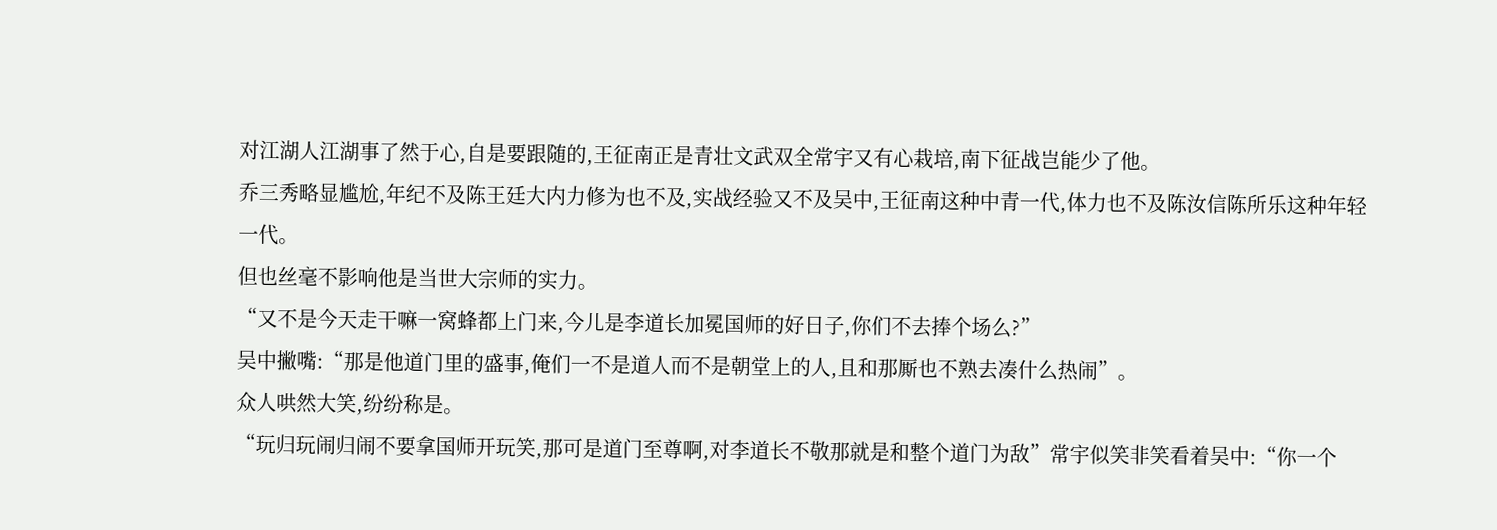对江湖人江湖事了然于心,自是要跟随的,王征南正是青壮文武双全常宇又有心栽培,南下征战岂能少了他。
乔三秀略显尴尬,年纪不及陈王廷大内力修为也不及,实战经验又不及吴中,王征南这种中青一代,体力也不及陈汝信陈所乐这种年轻一代。
但也丝毫不影响他是当世大宗师的实力。
“又不是今天走干嘛一窝蜂都上门来,今儿是李道长加冕国师的好日子,你们不去捧个场么?”
吴中撇嘴:“那是他道门里的盛事,俺们一不是道人而不是朝堂上的人,且和那厮也不熟去凑什么热闹”。
众人哄然大笑,纷纷称是。
“玩归玩闹归闹不要拿国师开玩笑,那可是道门至尊啊,对李道长不敬那就是和整个道门为敌”常宇似笑非笑看着吴中:“你一个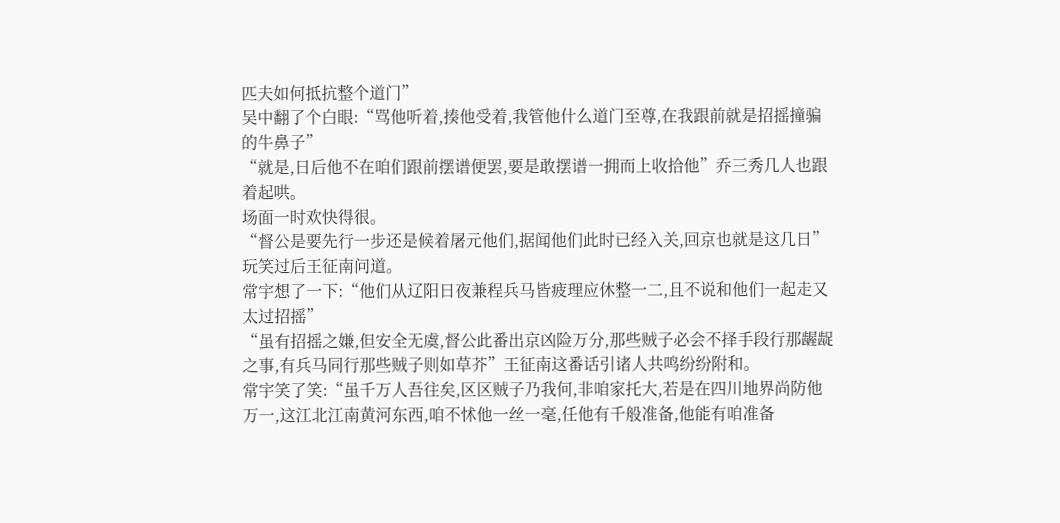匹夫如何抵抗整个道门”
吴中翻了个白眼:“骂他听着,揍他受着,我管他什么道门至尊,在我跟前就是招摇撞骗的牛鼻子”
“就是,日后他不在咱们跟前摆谱便罢,要是敢摆谱一拥而上收拾他”乔三秀几人也跟着起哄。
场面一时欢快得很。
“督公是要先行一步还是候着屠元他们,据闻他们此时已经入关,回京也就是这几日”玩笑过后王征南问道。
常宇想了一下:“他们从辽阳日夜兼程兵马皆疲理应休整一二,且不说和他们一起走又太过招摇”
“虽有招摇之嫌,但安全无虞,督公此番出京凶险万分,那些贼子必会不择手段行那龌龊之事,有兵马同行那些贼子则如草芥”王征南这番话引诸人共鸣纷纷附和。
常宇笑了笑:“虽千万人吾往矣,区区贼子乃我何,非咱家托大,若是在四川地界尚防他万一,这江北江南黄河东西,咱不怵他一丝一毫,任他有千般准备,他能有咱准备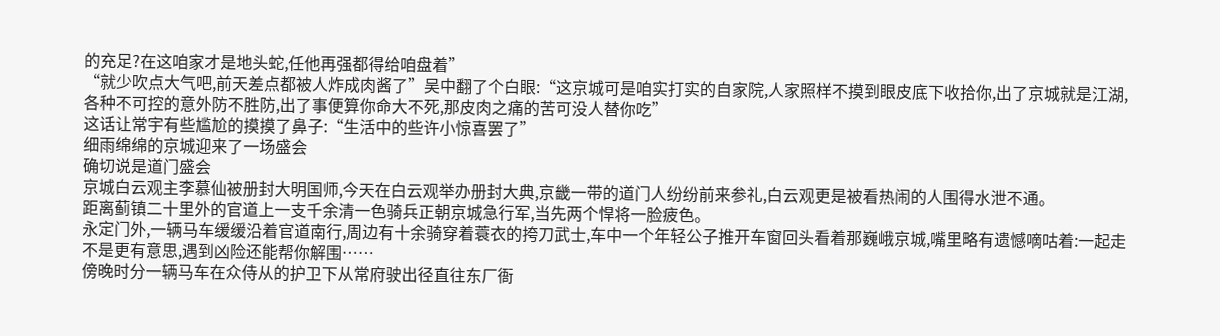的充足?在这咱家才是地头蛇,任他再强都得给咱盘着”
“就少吹点大气吧,前天差点都被人炸成肉酱了”吴中翻了个白眼:“这京城可是咱实打实的自家院,人家照样不摸到眼皮底下收拾你,出了京城就是江湖,各种不可控的意外防不胜防,出了事便算你命大不死,那皮肉之痛的苦可没人替你吃”
这话让常宇有些尴尬的摸摸了鼻子:“生活中的些许小惊喜罢了”
细雨绵绵的京城迎来了一场盛会
确切说是道门盛会
京城白云观主李慕仙被册封大明国师,今天在白云观举办册封大典,京畿一带的道门人纷纷前来参礼,白云观更是被看热闹的人围得水泄不通。
距离蓟镇二十里外的官道上一支千余清一色骑兵正朝京城急行军,当先两个悍将一脸疲色。
永定门外,一辆马车缓缓沿着官道南行,周边有十余骑穿着蓑衣的挎刀武士,车中一个年轻公子推开车窗回头看着那巍峨京城,嘴里略有遗憾嘀咕着:一起走不是更有意思,遇到凶险还能帮你解围……
傍晚时分一辆马车在众侍从的护卫下从常府驶出径直往东厂衙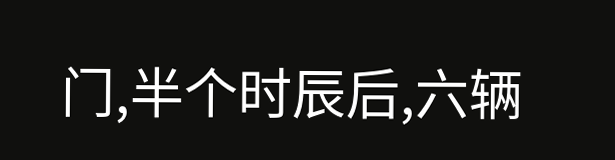门,半个时辰后,六辆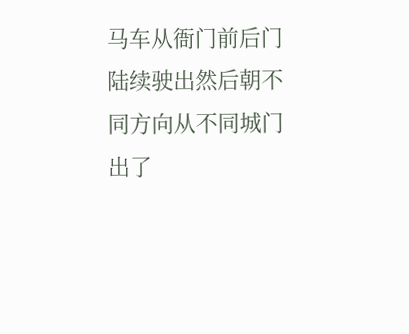马车从衙门前后门陆续驶出然后朝不同方向从不同城门出了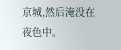京城,然后淹没在夜色中。